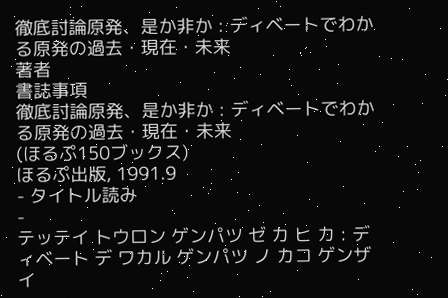徹底討論原発、是か非か : ディベートでわかる原発の過去・現在・未来
著者
書誌事項
徹底討論原発、是か非か : ディベートでわかる原発の過去・現在・未来
(ほるぷ150ブックス)
ほるぷ出版, 1991.9
- タイトル読み
-
テッテイ トウロン ゲンパツ ゼ カ ヒ カ : ディベート デ ワカル ゲンパツ ノ カコ ゲンザイ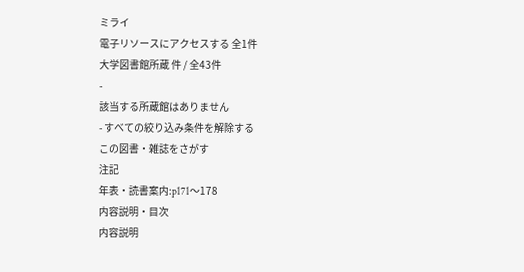ミライ
電子リソースにアクセスする 全1件
大学図書館所蔵 件 / 全43件
-
該当する所蔵館はありません
- すべての絞り込み条件を解除する
この図書・雑誌をさがす
注記
年表・読書案内:p171〜178
内容説明・目次
内容説明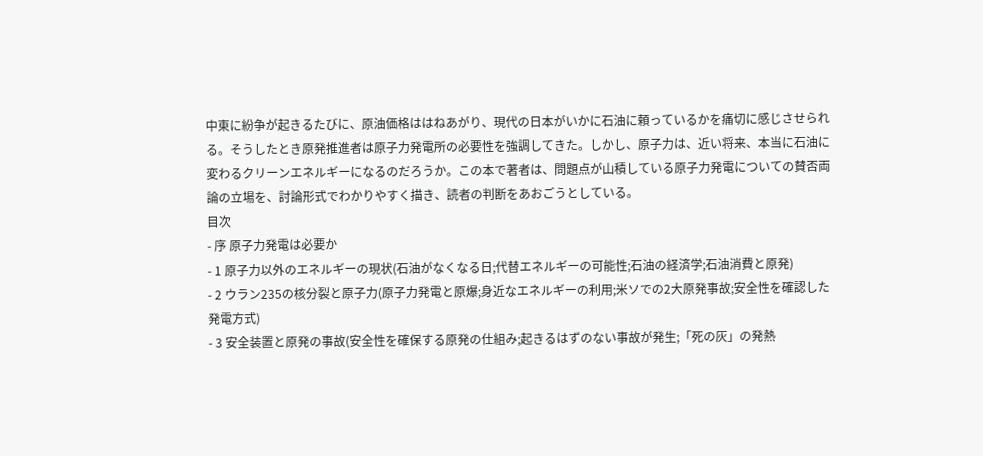中東に紛争が起きるたびに、原油価格ははねあがり、現代の日本がいかに石油に頼っているかを痛切に感じさせられる。そうしたとき原発推進者は原子力発電所の必要性を強調してきた。しかし、原子力は、近い将来、本当に石油に変わるクリーンエネルギーになるのだろうか。この本で著者は、問題点が山積している原子力発電についての賛否両論の立場を、討論形式でわかりやすく描き、読者の判断をあおごうとしている。
目次
- 序 原子力発電は必要か
- 1 原子力以外のエネルギーの現状(石油がなくなる日;代替エネルギーの可能性;石油の経済学;石油消費と原発)
- 2 ウラン235の核分裂と原子力(原子力発電と原爆;身近なエネルギーの利用;米ソでの2大原発事故;安全性を確認した発電方式)
- 3 安全装置と原発の事故(安全性を確保する原発の仕組み;起きるはずのない事故が発生;「死の灰」の発熱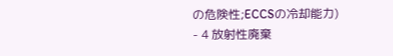の危険性;ECCSの冷却能力)
- 4 放射性廃棄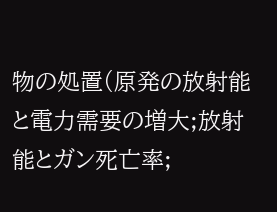物の処置(原発の放射能と電力需要の増大;放射能とガン死亡率;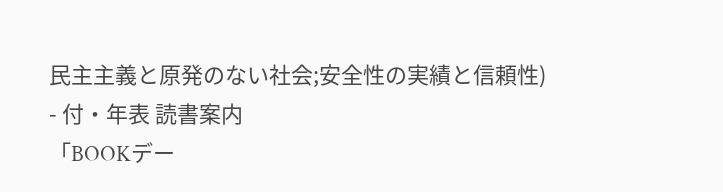民主主義と原発のない社会;安全性の実績と信頼性)
- 付・年表 読書案内
「BOOKデー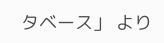タベース」 より